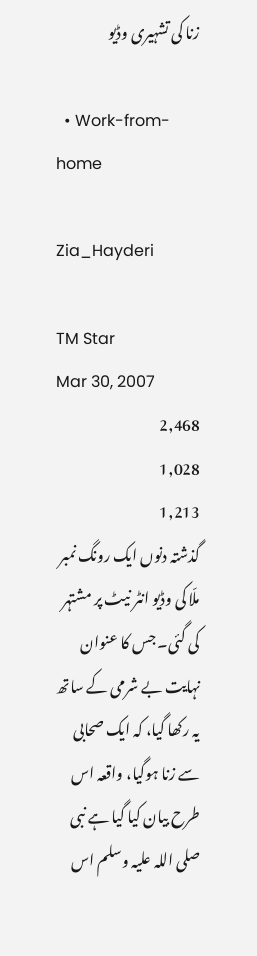زنا کی تشہیری وڈیو

  • Work-from-home

Zia_Hayderi

TM Star
Mar 30, 2007
2,468
1,028
1,213
گذشتہ دنوں ایک رونگ نمبر ملّا کی وڈیو انٹر نیٹ پر مشتہر کی گئی۔ جس کا عنوان نہایت بے شرمی کے ساتھ یہ رکھا گیا، کہ ایک صحابی سے زنا ہوگیا، واقعہ اس طرح بیان کیا گیا ہے نبی صلی اللہ علیہ وسلم اس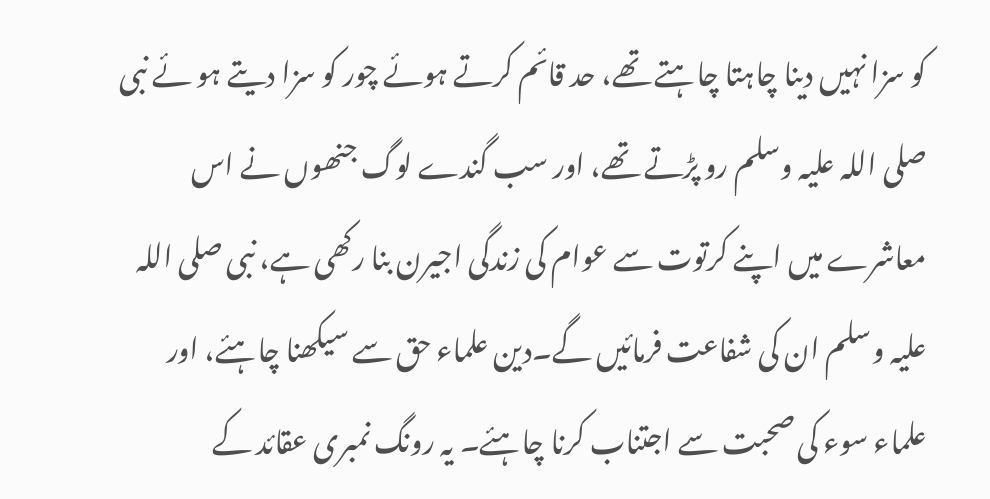کو سزا نہیں دینا چاہتا چاہتے تھے، حد قائم کرتے ہوئے چور کو سزا دیتے ہو ئے نبی صلی اللہ علیہ وسلم رو پڑتے تھے، اور سب گندے لوگ جنھوں نے اس معاشرے میں اپنے کرتوت سے عوام کی زندگی اجیرن بنا رکھی ہے، نبی صلی اللہ علیہ وسلم ان کی شفاعت فرمائیں گے۔دین علماء حق سے سیکھنا چاہئے، اور علماء سوء کی صحبت سے اجتناب کرنا چاہئے۔ یہ رونگ نمبری عقائد کے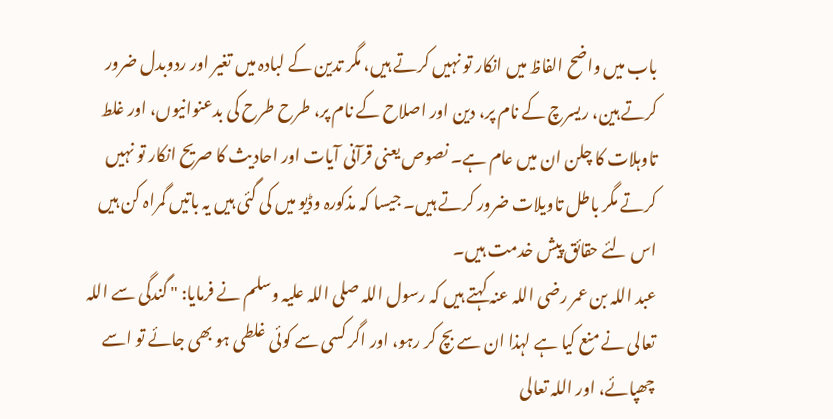باب میں واضح الفاظ میں انکار تو نہیں کرتے ہیں، مگر تدین کے لبادہ میں تغیر اور ردوبدل ضرور کرتے ہین، ریسرچ کے نام پر، دین اور اصلاح کے نام پر، طرح طرح کی بدعنوانیوں، اور غلط تاوہلات کا چلن ان میں عام ہے۔ نصوص یعنی قرآنی آیات اور احادیث کا صریح انکار تو نہیں کرتے مگر باطل تاویلات ضرور کرتے ہیں۔ جیسا کہ مذکورہ وڈیو میں کی گئی ہیں یہ باتیں گمراہ کن ہیں اس لئے حقائق پیش خدمت ہیں۔
عبد اللہ بن عمر رضی اللہ عنہ کہتے ہیں کہ رسول اللہ صلی اللہ علیہ وسلم نے فرمایا: " گندگی سے اللہ تعالی نے منع کیا ہے لہذا ان سے بچ کر رہو، اور اگر کسی سے کوئی غلطی ہو بھی جائے تو اسے چھپائے، اور اللہ تعالی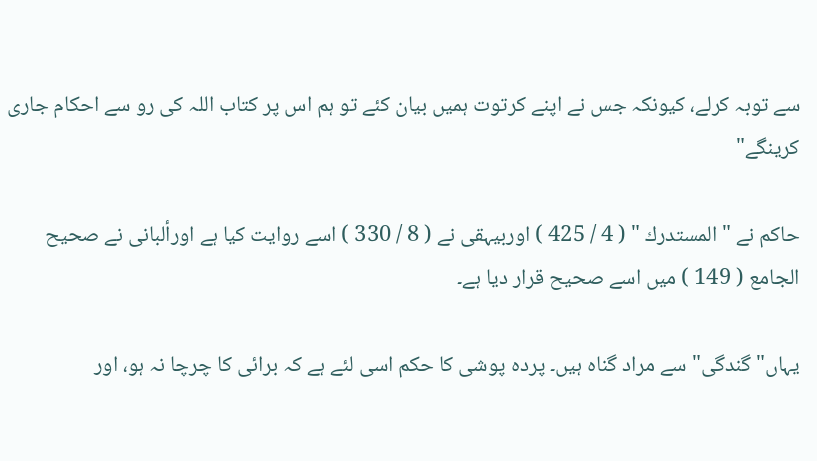سے توبہ کرلے، کیونکہ جس نے اپنے کرتوت ہمیں بیان کئے تو ہم اس پر کتاب اللہ کی رو سے احکام جاری کرینگے"

حاكم نے " المستدرك " ( 4 / 425 ) اوربیہقی نے ( 8 / 330 ) اسے روایت کیا ہے اورألبانی نے صحيح الجامع ( 149 ) میں اسے صحیح قرار دیا ہے۔

یہاں"گندگی" سے مراد گناہ ہیں۔ پردہ پوشی کا حکم اسی لئے ہے کہ برائی کا چرچا نہ ہو، اور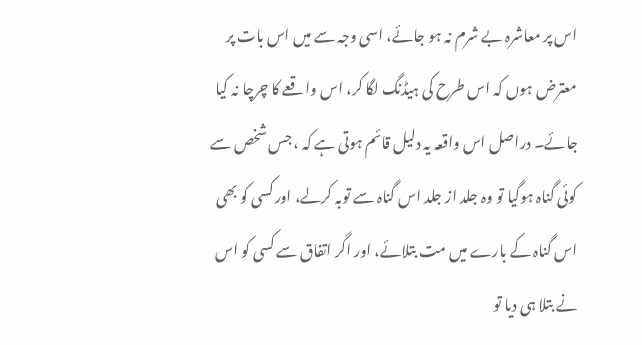اس پر معاشرہ بے شرم نہ ہو جائے، اسی وجہ سے میں اس بات پر معترض ہوں کہ اس طرح کی ہیڈنگ لگا کر، اس واقعے کا چرچا نہ کیا جائے۔ دراصل اس واقعہ یہ دلیل قائم ہوتی ہے کہ ، جس شخص سے کوئی گناہ ہوگیا تو وہ جلد از جلد اس گناہ سے توبہ کرلے، اور کسی کو بھی اس گناہ کے بارے میں مت بتلائے، اور اگر اتفاق سے کسی کو اس نے بتلا ہی دیا تو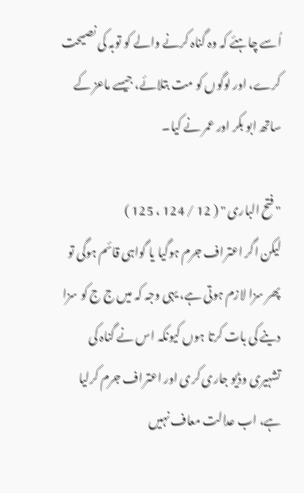اُسے چاہئے کہ وہ گناہ کرنے والے کو توبہ کی نصیحت کرے، اور لوگوں کو مت بتلائے، جیسے ماعز کے ساتھ ابو بکر اور عمر نے کیا۔

" فتح الباری " ( 12 / 124 ، 125 )
لیکن اگر اعتراف جرم ہوگیا یا گواہی قائم ہوگی تو پھر سزا لازم ہوتی ہے، یہی وجہ کہ میں ج ج کو سزا دینے کی بات کرتا ہوں کیونکہ اس نے گناہ کی تشہیری وڈیو جاری کری اور اعتراف جرم کرلیا ہے، اب عدالت معاف نہیں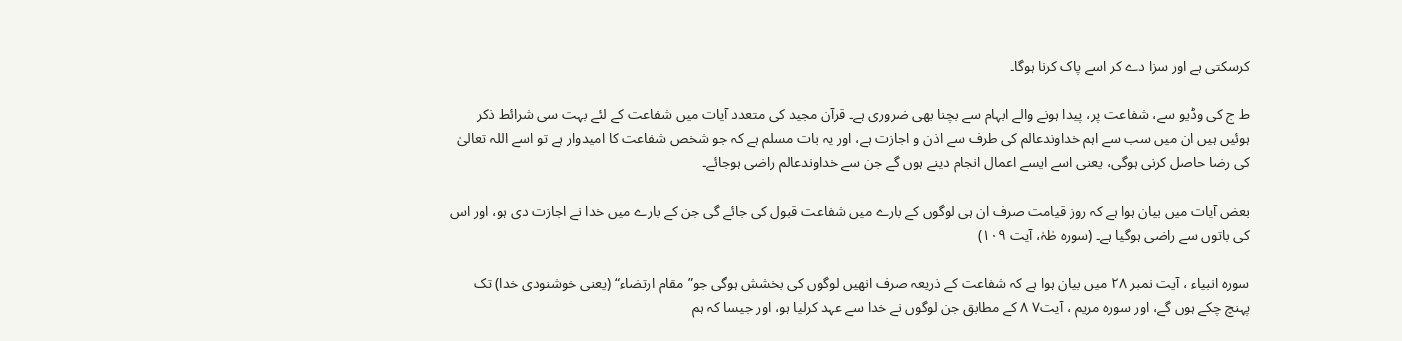کرسکتی ہے اور سزا دے کر اسے پاک کرنا ہوگا۔

ط ج کی وڈیو سے، شفاعت پر، پیدا ہونے والے ابہام سے بچنا بھی ضروری ہے۔ قرآن مجید کی متعدد آیات میں شفاعت کے لئے بہت سی شرائط ذکر ہوئیں ہیں ان میں سب سے اہم خداوندعالم کی طرف سے اذن و اجازت ہے، اور یہ بات مسلم ہے کہ جو شخص شفاعت کا امیدوار ہے تو اسے اللہ تعالیٰ کی رضا حاصل کرنی ہوگی، یعنی اسے ایسے اعمال انجام دینے ہوں گے جن سے خداوندعالم راضی ہوجائے۔

بعض آیات میں بیان ہوا ہے کہ روز قیامت صرف ان ہی لوگوں کے بارے میں شفاعت قبول کی جائے گی جن کے بارے میں خدا نے اجازت دی ہو، اور اس کی باتوں سے راضی ہوگیا ہے۔ (سورہ طٰہٰ، آیت ۱۰۹)

سورہ انبیاء ، آیت نمبر ۲۸ میں بیان ہوا ہے کہ شفاعت کے ذریعہ صرف انھیں لوگوں کی بخشش ہوگی جو”مقام ارتضاء“ (یعنی خوشنودی خدا) تک پہنچ چکے ہوں گے، اور سورہ مریم ، آیت۷ ۸ کے مطابق جن لوگوں نے خدا سے عہد کرلیا ہو، اور جیسا کہ ہم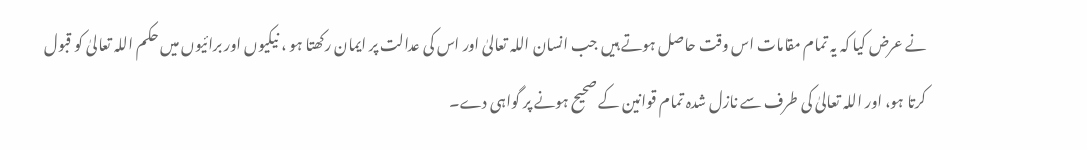نے عرض کیا کہ یہ تمام مقامات اس وقت حاصل ہوتے ہیں جب انسان اللہ تعالیٰ اور اس کی عدالت پر ایمان رکھتا ہو ، نیکیوں اور برائیوں میں حکم اللہ تعالیٰ کو قبول کرتا ہو، اور اللہ تعالیٰ کی طرف سے نازل شدہ تمام قوانین کے صحیح ہونے پر گواہی دے۔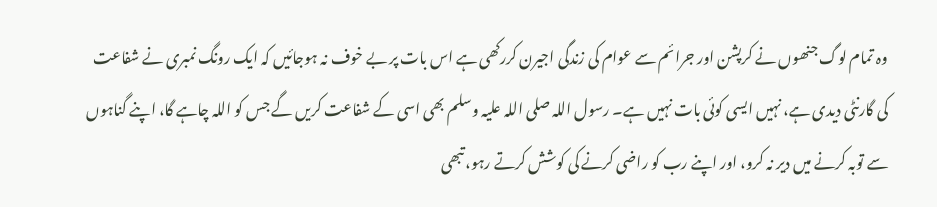وہ تمام لوگ جنھوں نے کرپشن اور جرائم سے عوام کی زندگی اجیرن کررکھی ہے اس بات پر بے خوف نہ ہوجائیں کہ ایک رونگ نمبری نے شفاعت کی گارنٹی دیدی ہے، نہیں ایسی کوئی بات نہیں ہے۔ رسول اللہ صلی اللہ علیہ وسلم بھی اسی کے شفاعت کریں گے جس کو اللہ چاہے گا، اپنے گناہوں سے توبہ کرنے میں دیر نہ کرو، اور اپنے رب کو راضی کرنے کی کوشش کرتے رہو، تبھی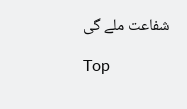شفاعت ملے گی

Top